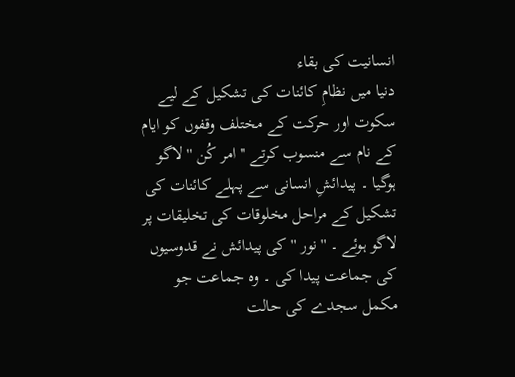انسانیت کی بقاء
دنیا میں نظامِ کائنات کی تشکیل کے لیے سکوت اور حرکت کے مختلف وقفوں کو ایام کے نام سے منسوب کرتے ''امر کُن '' لاگو ہوگیا ۔ پیدائشِ انسانی سے پہلے کائنات کی تشکیل کے مراحل مخلوقات کی تخلیقات پر لاگو ہوئے ۔ ''نور '' کی پیدائش نے قدوسیوں کی جماعت پیدا کی ۔ وہ جماعت جو مکمل سجدے کی حالت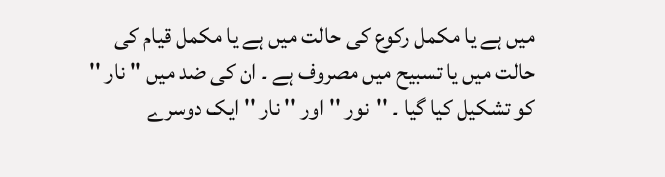میں ہے یا مکمل رکوع کی حالت میں ہے یا مکمل قیام کی حالت میں یا تسبیح میں مصروف ہے ۔ ان کی ضد میں '' نار '' کو تشکیل کیا گیا ۔ ''نور '' اور '' نار '' ایک دوسرے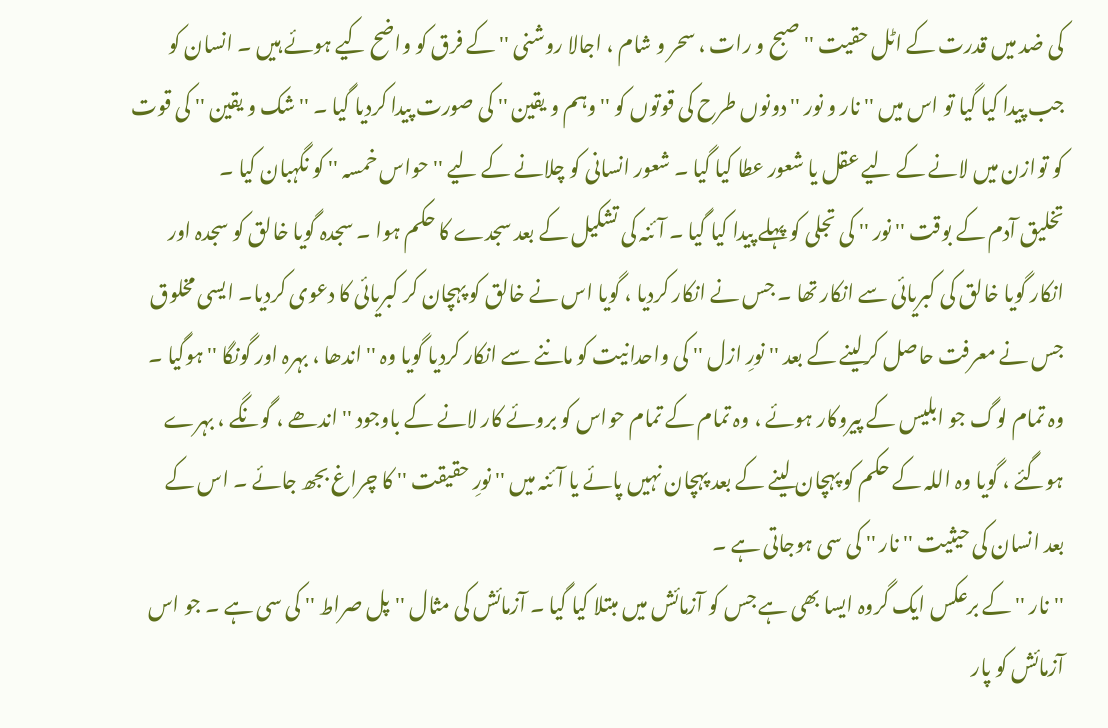کی ضد میں قدرت کے اٹل حقیت ''صبح و رات ، سحر و شام ، اجالا روشنی '' کے فرق کو واضح کیے ہوئے ہیں ۔ انسان کو جب پیدا کیا گیا تو اس میں '' نار و نور '' دونوں طرح کی قوتوں کو ''وہم و یقین '' کی صورت پیدا کردیا گیا ۔ ''شک و یقین '' کی قوت کو توازن میں لانے کے لیے عقل یا شعور عطا کیا گیا ۔ شعور انسانی کو چلانے کے لیے ''حواس خمسہ '' کو نگہبان کیا ۔
تخلیق آدم کے بوقت '' نور '' کی تجلی کو پہلے پیدا کیا گیا ۔ آئنہ کی تشکیل کے بعد سجدے کا حکم ہوا ۔ سجدہ گویا خالق کو سجدہ اور انکار گویا خالق کی کبریائی سے انکار تھا ۔ جس نے انکار کردیا ، گویا اس نے خالق کو پہچان کر کبریائی کا دعوی کردیا۔ ایسی مخلوق جس نے معرفت حاصل کرلینے کے بعد '' نورِ ازل '' کی واحدانیت کو ماننے سے انکار کردیا گویا وہ '' اندھا ، بہرہ اور گونگا '' ہوگیا ۔ وہ تمام لوگ جو ابلیس کے پیروکار ہوئے ، وہ تمام کے تمام حواس کو بروئے کار لانے کے باوجود '' اندھے ، گونگے ، بہرے ہوگئے ، گویا وہ اللہ کے حکم کو پہچان لینے کے بعد پہچان نہیں پائے یا آئنہ میں '' نورِ حقیقت '' کا چراغ بجھ جائے ۔ اس کے بعد انسان کی حیثیت '' نار '' کی سی ہوجاتی ہے ۔
''نار '' کے برعکس ایک گروہ ایسا بھی ہے جس کو آزمائش میں مبتلا کیا گیا ۔ آزمائش کی مثال ''پل صراط '' کی سی ہے ۔ جو اس آزمائش کو پار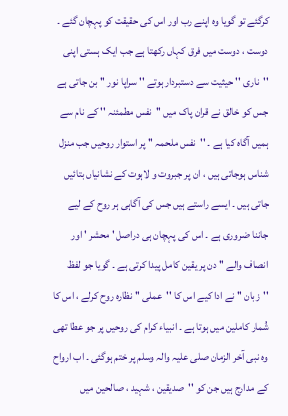کرگئے تو گویا وہ اپنے رب اور اس کی حقیقت کو پہچان گئے ۔ دوست ، دوست میں فرق کہاں رکھتا ہے جب ایک ہستی اپنی ''ناری '' حیثیت سے دستبردار ہوتے '' سراپا نور '' بن جاتی ہے جس کو خالق نے قران پاک میں ''نفس مطمئنہ '' کے نام سے ہمیں آگاہ کیا ہے ۔ ''نفس ملحمہ '' پر استوار روحیں جب منزل شناس ہوجاتی ہیں ، ان پر جبروت و لاہوت کے نشانیاں بتائیں جاتی ہیں ۔ ایسے راستے ہیں جس کی آگاہی ہر روح کے لیے جاننا ضروری ہے ۔ اس کی پہچان ہی دراصل ' محشر ' اور انصاف والے '' دن پر یقین کامل پیدا کرتی ہے ۔ گویا جو لفظ ''زبان '' نے ادا کیے اس کا ''عملی '' نظارہ روح کرلے ، اس کا شُمار کاملین میں ہوتا ہے ۔ انبیاء کرام کی روحیں پر جو عطا تھی وہ نبی آخر الزمان صلی علیہ والہ وسلم پر ختم ہوگئی ۔ اب ارواح کے مدارج ہیں جن کو ''صدیقین ، شہید ، صالحین میں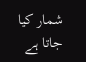شمار کیا جاتا ہے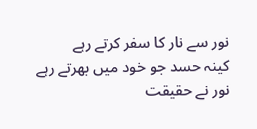نور سے نار کا سفر کرتے رہے
کینہ حسد جو خود میں بھرتے رہے
نور نے حقیقت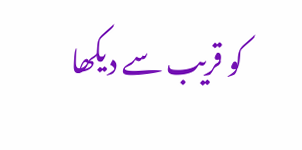کو قریب سے دیکھا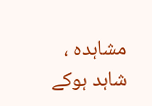مشاہدہ ، شاہد ہوکے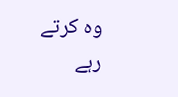وہ کرتے رہے